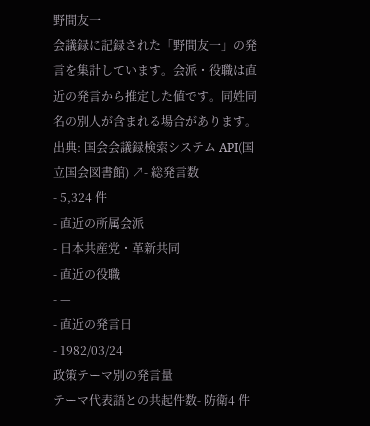野間友一
会議録に記録された「野間友一」の発言を集計しています。会派・役職は直近の発言から推定した値です。同姓同名の別人が含まれる場合があります。
出典: 国会会議録検索システム API(国立国会図書館) ↗- 総発言数
- 5,324 件
- 直近の所属会派
- 日本共産党・革新共同
- 直近の役職
- —
- 直近の発言日
- 1982/03/24
政策テーマ別の発言量
テーマ代表語との共起件数- 防衛4 件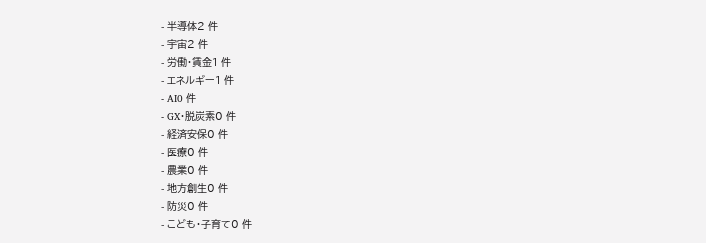- 半導体2 件
- 宇宙2 件
- 労働・賃金1 件
- エネルギー1 件
- AI0 件
- GX・脱炭素0 件
- 経済安保0 件
- 医療0 件
- 農業0 件
- 地方創生0 件
- 防災0 件
- こども・子育て0 件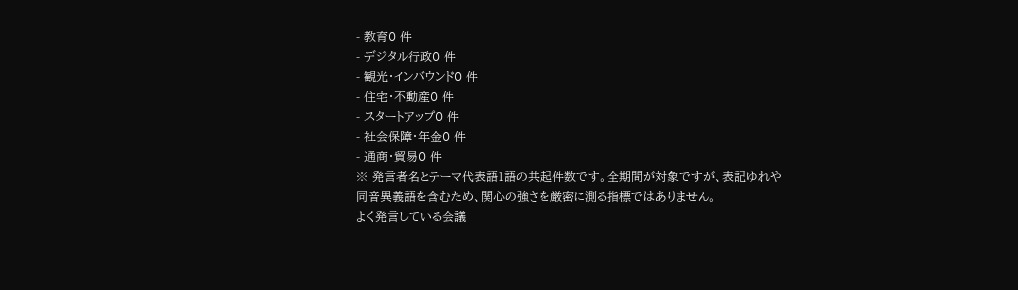- 教育0 件
- デジタル行政0 件
- 観光・インバウンド0 件
- 住宅・不動産0 件
- スタートアップ0 件
- 社会保障・年金0 件
- 通商・貿易0 件
※ 発言者名とテーマ代表語1語の共起件数です。全期間が対象ですが、表記ゆれや 同音異義語を含むため、関心の強さを厳密に測る指標ではありません。
よく発言している会議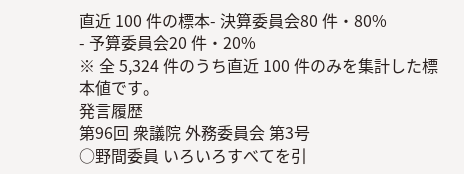直近 100 件の標本- 決算委員会80 件・80%
- 予算委員会20 件・20%
※ 全 5,324 件のうち直近 100 件のみを集計した標本値です。
発言履歴
第96回 衆議院 外務委員会 第3号
○野間委員 いろいろすべてを引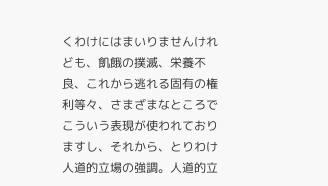くわけにはまいりませんけれども、飢餓の撲滅、栄養不良、これから逃れる固有の権利等々、さまざまなところでこういう表現が使われておりますし、それから、とりわけ人道的立場の強調。人道的立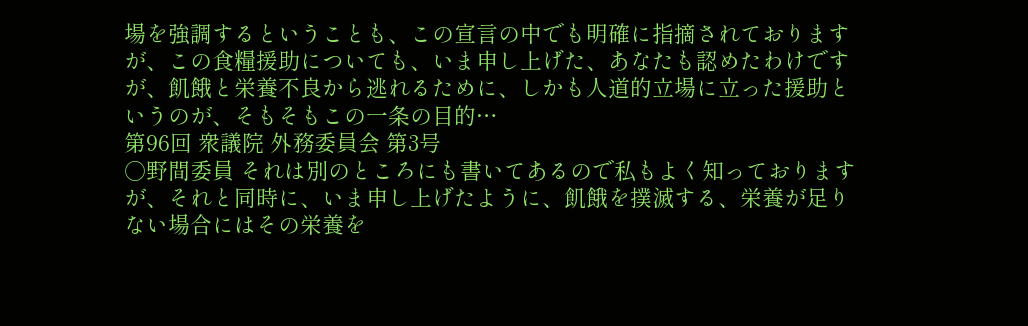場を強調するということも、この宣言の中でも明確に指摘されておりますが、この食糧援助についても、いま申し上げた、あなたも認めたわけですが、飢餓と栄養不良から逃れるために、しかも人道的立場に立った援助というのが、そもそもこの一条の目的…
第96回 衆議院 外務委員会 第3号
○野間委員 それは別のところにも書いてあるので私もよく知っておりますが、それと同時に、いま申し上げたように、飢餓を撲滅する、栄養が足りない場合にはその栄養を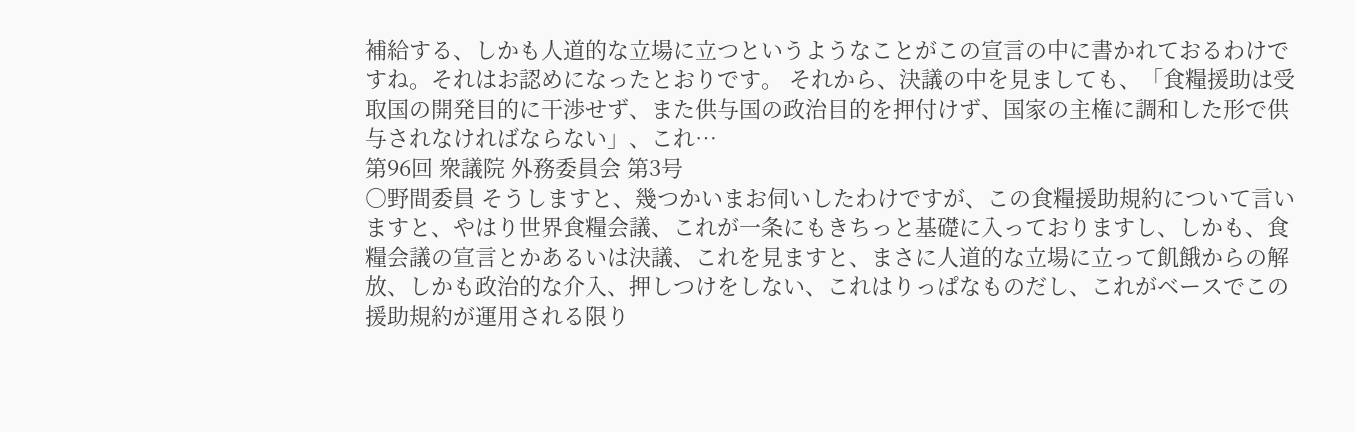補給する、しかも人道的な立場に立つというようなことがこの宣言の中に書かれておるわけですね。それはお認めになったとおりです。 それから、決議の中を見ましても、「食糧援助は受取国の開発目的に干渉せず、また供与国の政治目的を押付けず、国家の主権に調和した形で供与されなければならない」、これ…
第96回 衆議院 外務委員会 第3号
○野間委員 そうしますと、幾つかいまお伺いしたわけですが、この食糧援助規約について言いますと、やはり世界食糧会議、これが一条にもきちっと基礎に入っておりますし、しかも、食糧会議の宣言とかあるいは決議、これを見ますと、まさに人道的な立場に立って飢餓からの解放、しかも政治的な介入、押しつけをしない、これはりっぱなものだし、これがベースでこの援助規約が運用される限り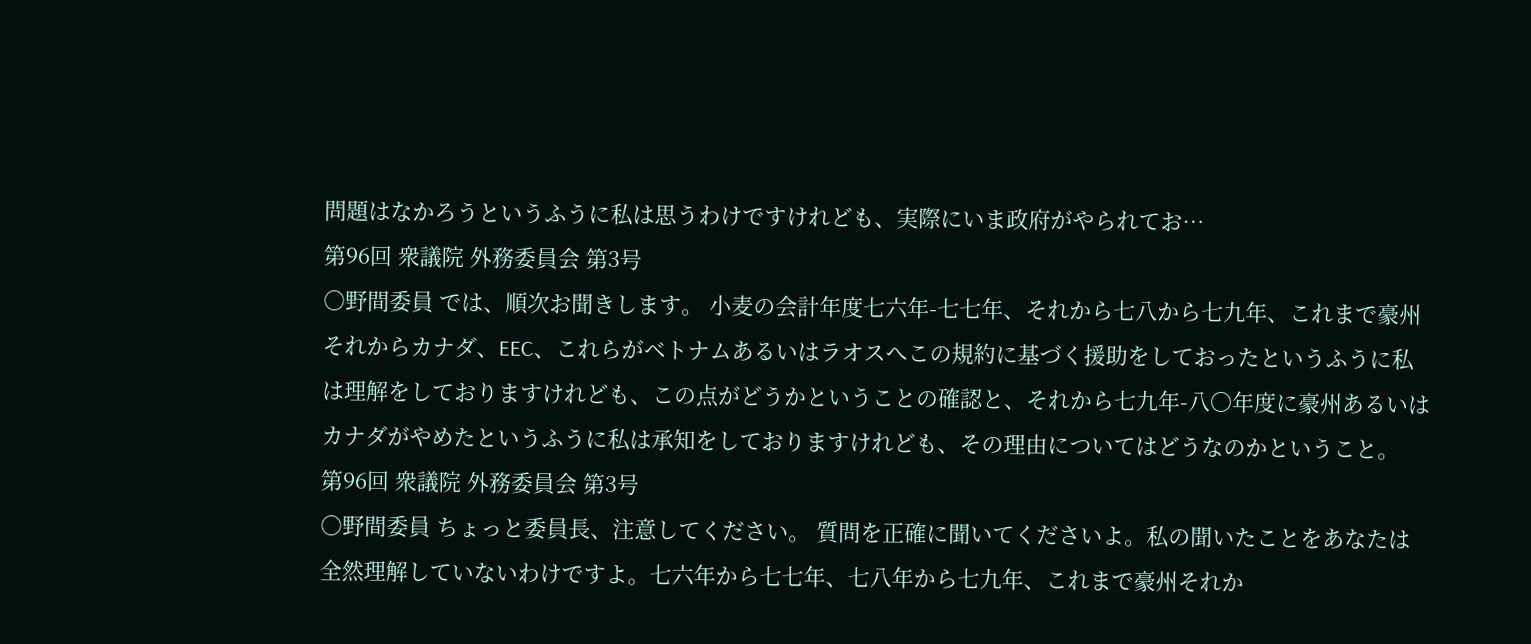問題はなかろうというふうに私は思うわけですけれども、実際にいま政府がやられてお…
第96回 衆議院 外務委員会 第3号
○野間委員 では、順次お聞きします。 小麦の会計年度七六年-七七年、それから七八から七九年、これまで豪州それからカナダ、EEC、これらがベトナムあるいはラオスへこの規約に基づく援助をしておったというふうに私は理解をしておりますけれども、この点がどうかということの確認と、それから七九年-八〇年度に豪州あるいはカナダがやめたというふうに私は承知をしておりますけれども、その理由についてはどうなのかということ。
第96回 衆議院 外務委員会 第3号
○野間委員 ちょっと委員長、注意してください。 質問を正確に聞いてくださいよ。私の聞いたことをあなたは全然理解していないわけですよ。七六年から七七年、七八年から七九年、これまで豪州それか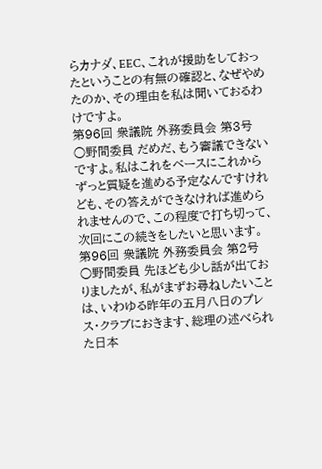らカナダ、EEC、これが援助をしておったということの有無の確認と、なぜやめたのか、その理由を私は聞いておるわけですよ。
第96回 衆議院 外務委員会 第3号
○野間委員 だめだ、もう審議できないですよ。私はこれをベースにこれからずっと質疑を進める予定なんですけれども、その答えができなければ進められませんので、この程度で打ち切って、次回にこの続きをしたいと思います。
第96回 衆議院 外務委員会 第2号
○野間委員 先ほども少し話が出ておりましたが、私がまずお尋ねしたいことは、いわゆる昨年の五月八日のプレス・クラブにおきます、総理の述べられた日本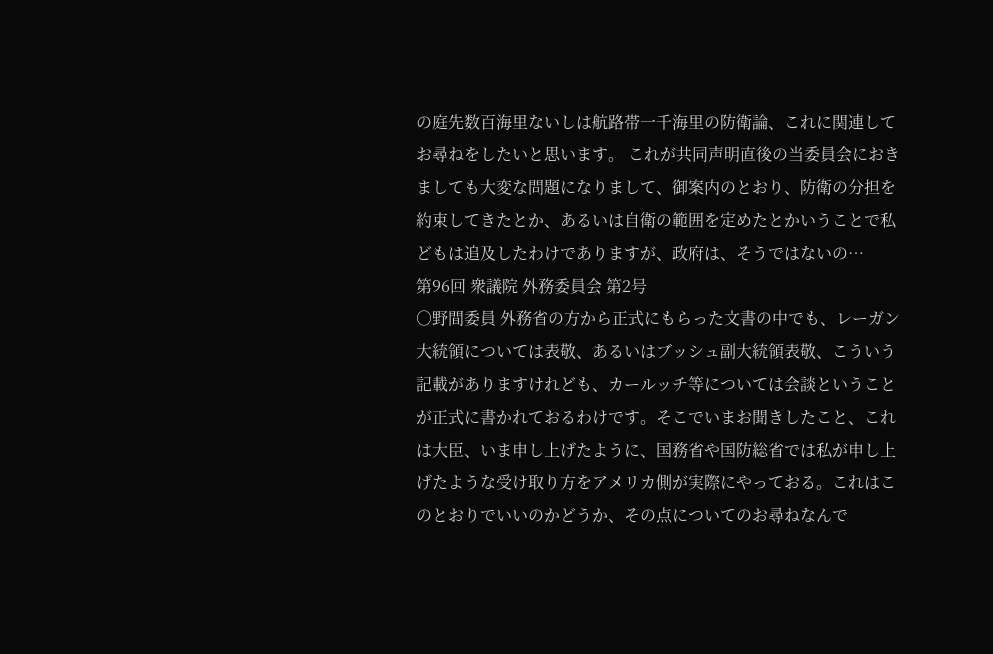の庭先数百海里ないしは航路帯一千海里の防衛論、これに関連してお尋ねをしたいと思います。 これが共同声明直後の当委員会におきましても大変な問題になりまして、御案内のとおり、防衛の分担を約束してきたとか、あるいは自衛の範囲を定めたとかいうことで私どもは追及したわけでありますが、政府は、そうではないの…
第96回 衆議院 外務委員会 第2号
○野間委員 外務省の方から正式にもらった文書の中でも、レーガン大統領については表敬、あるいはブッシュ副大統領表敬、こういう記載がありますけれども、カールッチ等については会談ということが正式に書かれておるわけです。そこでいまお聞きしたこと、これは大臣、いま申し上げたように、国務省や国防総省では私が申し上げたような受け取り方をアメリカ側が実際にやっておる。これはこのとおりでいいのかどうか、その点についてのお尋ねなんで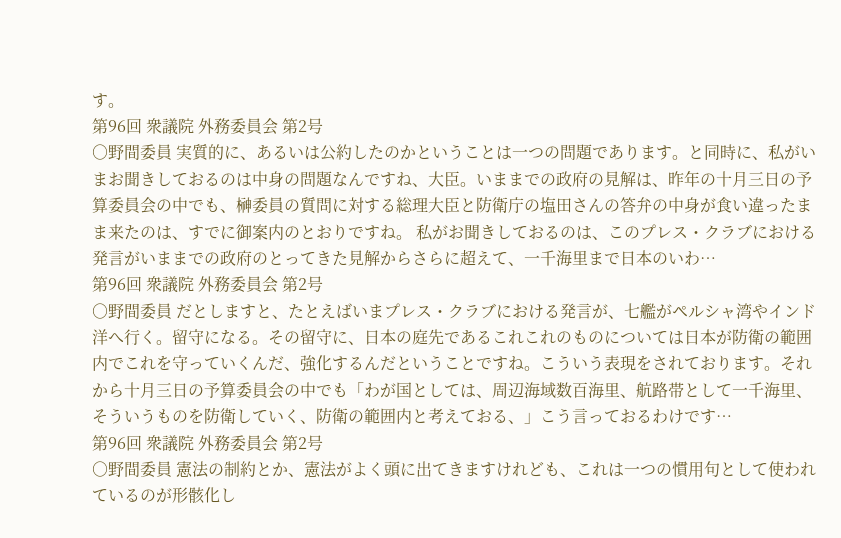す。
第96回 衆議院 外務委員会 第2号
○野間委員 実質的に、あるいは公約したのかということは一つの問題であります。と同時に、私がいまお聞きしておるのは中身の問題なんですね、大臣。いままでの政府の見解は、昨年の十月三日の予算委員会の中でも、榊委員の質問に対する総理大臣と防衛庁の塩田さんの答弁の中身が食い違ったまま来たのは、すでに御案内のとおりですね。 私がお聞きしておるのは、このプレス・クラブにおける発言がいままでの政府のとってきた見解からさらに超えて、一千海里まで日本のいわ…
第96回 衆議院 外務委員会 第2号
○野間委員 だとしますと、たとえばいまプレス・クラブにおける発言が、七艦がペルシャ湾やインド洋へ行く。留守になる。その留守に、日本の庭先であるこれこれのものについては日本が防衛の範囲内でこれを守っていくんだ、強化するんだということですね。こういう表現をされております。それから十月三日の予算委員会の中でも「わが国としては、周辺海域数百海里、航路帯として一千海里、そういうものを防衛していく、防衛の範囲内と考えておる、」こう言っておるわけです…
第96回 衆議院 外務委員会 第2号
○野間委員 憲法の制約とか、憲法がよく頭に出てきますけれども、これは一つの慣用句として使われているのが形骸化し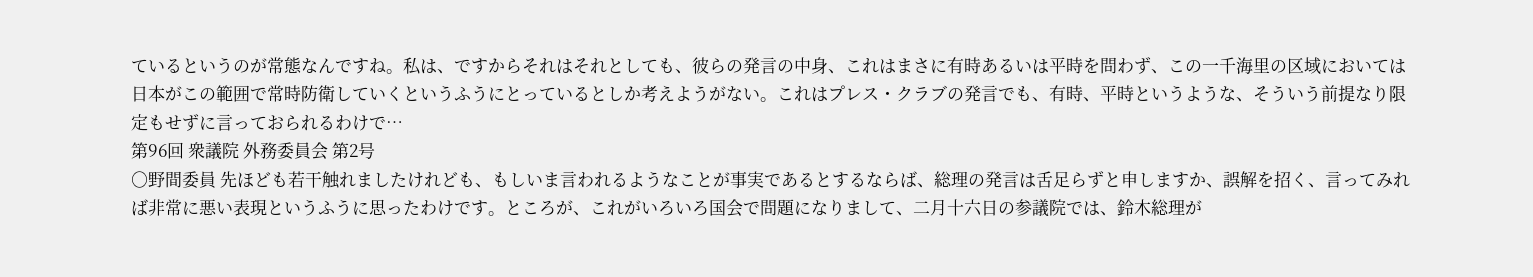ているというのが常態なんですね。私は、ですからそれはそれとしても、彼らの発言の中身、これはまさに有時あるいは平時を問わず、この一千海里の区域においては日本がこの範囲で常時防衛していくというふうにとっているとしか考えようがない。これはプレス・クラブの発言でも、有時、平時というような、そういう前提なり限定もせずに言っておられるわけで…
第96回 衆議院 外務委員会 第2号
○野間委員 先ほども若干触れましたけれども、もしいま言われるようなことが事実であるとするならば、総理の発言は舌足らずと申しますか、誤解を招く、言ってみれば非常に悪い表現というふうに思ったわけです。ところが、これがいろいろ国会で問題になりまして、二月十六日の参議院では、鈴木総理が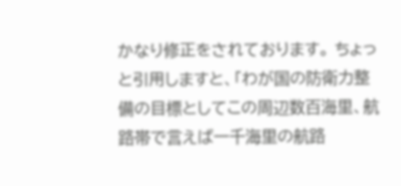かなり修正をされております。 ちょっと引用しますと、「わが国の防衛力整備の目標としてこの周辺数百海里、航路帯で言えば一千海里の航路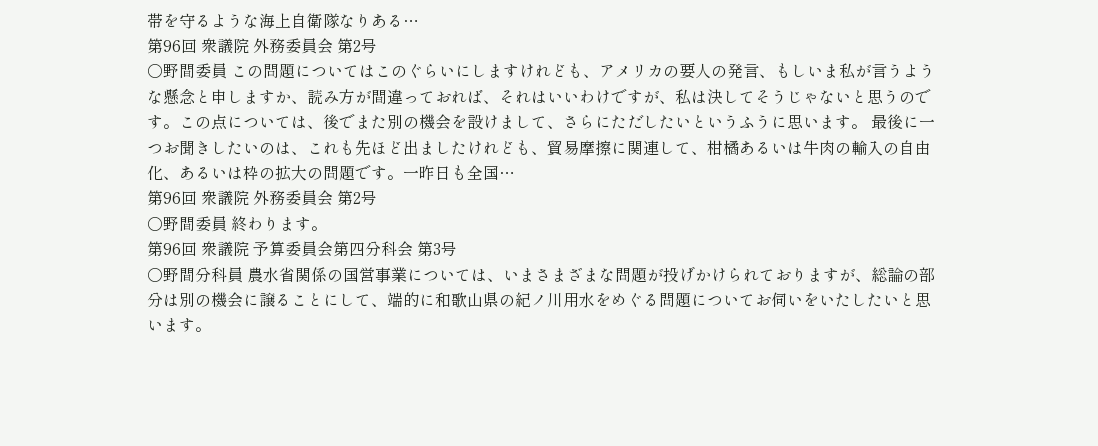帯を守るような海上自衛隊なりある…
第96回 衆議院 外務委員会 第2号
○野間委員 この問題についてはこのぐらいにしますけれども、アメリカの要人の発言、もしいま私が言うような懸念と申しますか、読み方が間違っておれば、それはいいわけですが、私は決してそうじゃないと思うのです。この点については、後でまた別の機会を設けまして、さらにただしたいというふうに思います。 最後に一つお聞きしたいのは、これも先ほど出ましたけれども、貿易摩擦に関連して、柑橘あるいは牛肉の輸入の自由化、あるいは枠の拡大の問題です。一昨日も全国…
第96回 衆議院 外務委員会 第2号
○野間委員 終わります。
第96回 衆議院 予算委員会第四分科会 第3号
○野間分科員 農水省関係の国営事業については、いまさまざまな問題が投げかけられておりますが、総論の部分は別の機会に譲ることにして、端的に和歌山県の紀ノ川用水をめぐる問題についてお伺いをいたしたいと思います。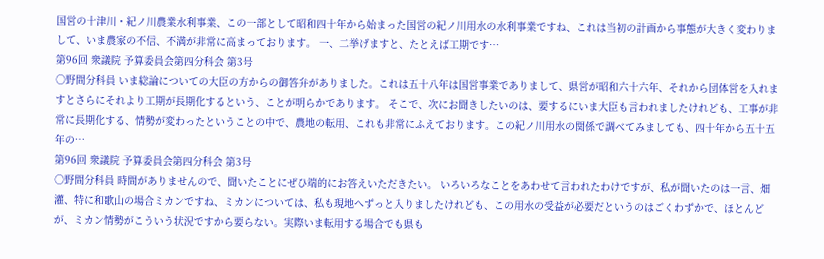国営の十津川・紀ノ川農業水利事業、この一部として昭和四十年から始まった国営の紀ノ川用水の水利事業ですね、これは当初の計画から事態が大きく変わりまして、いま農家の不信、不満が非常に高まっております。 一、二挙げますと、たとえば工期です…
第96回 衆議院 予算委員会第四分科会 第3号
○野間分科員 いま総論についての大臣の方からの御答弁がありました。これは五十八年は国営事業でありまして、県営が昭和六十六年、それから団体営を入れますとさらにそれより工期が長期化するという、ことが明らかであります。 そこで、次にお聞きしたいのは、要するにいま大臣も言われましたけれども、工事が非常に長期化する、情勢が変わったということの中で、農地の転用、これも非常にふえております。この紀ノ川用水の関係で調べてみましても、四十年から五十五年の…
第96回 衆議院 予算委員会第四分科会 第3号
○野間分科員 時間がありませんので、聞いたことにぜひ端的にお答えいただきたい。 いろいろなことをあわせて言われたわけですが、私が聞いたのは一言、畑灌、特に和歌山の場合ミカンですね、ミカンについては、私も現地へずっと入りましたけれども、この用水の受益が必要だというのはごくわずかで、ほとんどが、ミカン情勢がこういう状況ですから要らない。実際いま転用する場合でも県も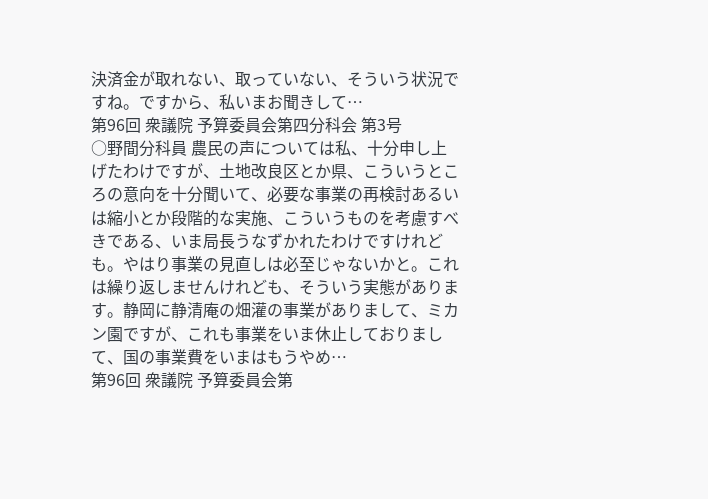決済金が取れない、取っていない、そういう状況ですね。ですから、私いまお聞きして…
第96回 衆議院 予算委員会第四分科会 第3号
○野間分科員 農民の声については私、十分申し上げたわけですが、土地改良区とか県、こういうところの意向を十分聞いて、必要な事業の再検討あるいは縮小とか段階的な実施、こういうものを考慮すべきである、いま局長うなずかれたわけですけれども。やはり事業の見直しは必至じゃないかと。これは繰り返しませんけれども、そういう実態があります。静岡に静清庵の畑灌の事業がありまして、ミカン園ですが、これも事業をいま休止しておりまして、国の事業費をいまはもうやめ…
第96回 衆議院 予算委員会第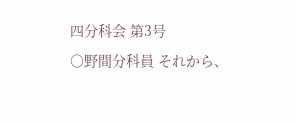四分科会 第3号
○野間分科員 それから、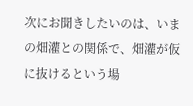次にお聞きしたいのは、いまの畑灌との関係で、畑灌が仮に抜けるという場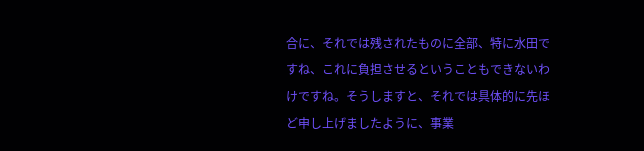合に、それでは残されたものに全部、特に水田ですね、これに負担させるということもできないわけですね。そうしますと、それでは具体的に先ほど申し上げましたように、事業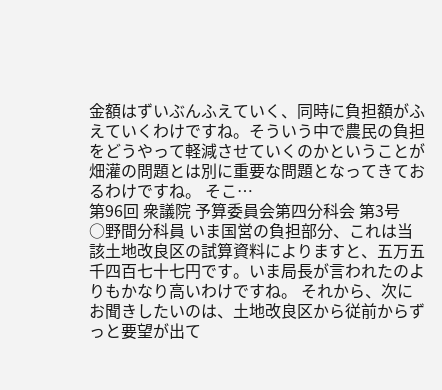金額はずいぶんふえていく、同時に負担額がふえていくわけですね。そういう中で農民の負担をどうやって軽減させていくのかということが畑灌の問題とは別に重要な問題となってきておるわけですね。 そこ…
第96回 衆議院 予算委員会第四分科会 第3号
○野間分科員 いま国営の負担部分、これは当該土地改良区の試算資料によりますと、五万五千四百七十七円です。いま局長が言われたのよりもかなり高いわけですね。 それから、次にお聞きしたいのは、土地改良区から従前からずっと要望が出て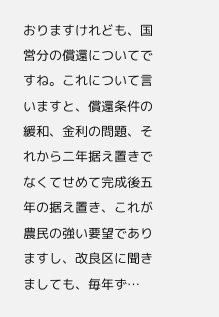おりますけれども、国営分の償還についてですね。これについて言いますと、償還条件の緩和、金利の問題、それから二年据え置きでなくてせめて完成後五年の据え置き、これが農民の強い要望でありますし、改良区に聞きましても、毎年ず…